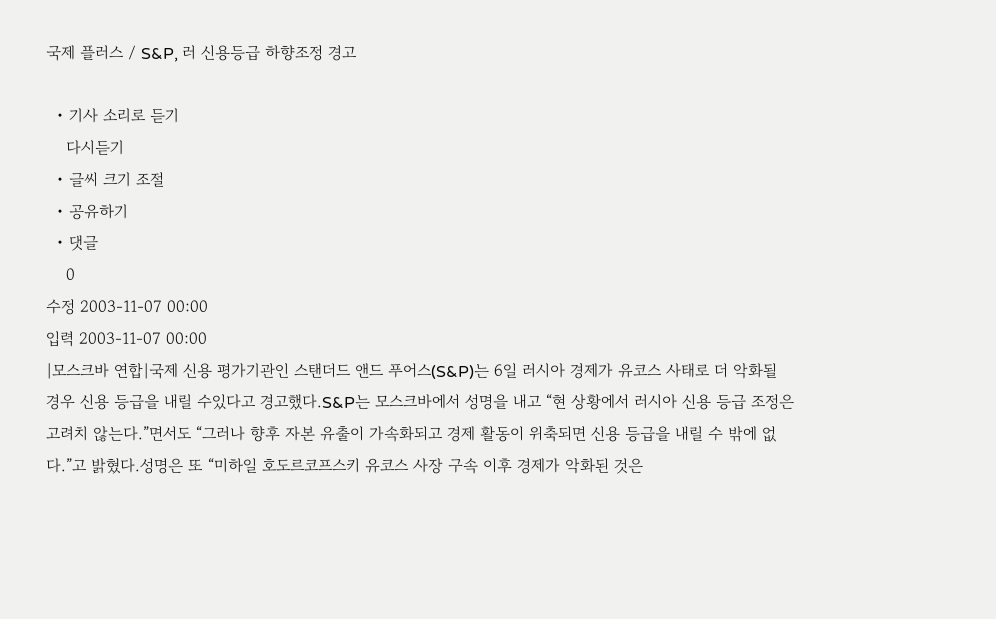국제 플러스 / S&P, 러 신용등급 하향조정 경고

  • 기사 소리로 듣기
    다시듣기
  • 글씨 크기 조절
  • 공유하기
  • 댓글
    0
수정 2003-11-07 00:00
입력 2003-11-07 00:00
|모스크바 연합|국제 신용 평가기관인 스탠더드 앤드 푸어스(S&P)는 6일 러시아 경제가 유코스 사태로 더 악화될 경우 신용 등급을 내릴 수있다고 경고했다.S&P는 모스크바에서 성명을 내고 “현 상황에서 러시아 신용 등급 조정은 고려치 않는다.”면서도 “그러나 향후 자본 유출이 가속화되고 경제 활동이 위축되면 신용 등급을 내릴 수 밖에 없다.”고 밝혔다.성명은 또 “미하일 호도르코프스키 유코스 사장 구속 이후 경제가 악화된 것은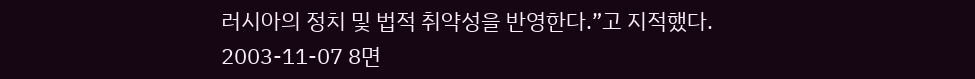러시아의 정치 및 법적 취약성을 반영한다.”고 지적했다.
2003-11-07 8면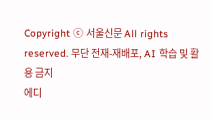Copyright ⓒ 서울신문 All rights reserved. 무단 전재-재배포, AI 학습 및 활용 금지
에디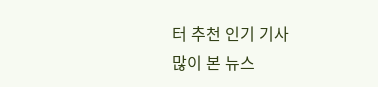터 추천 인기 기사
많이 본 뉴스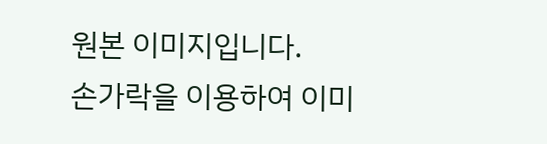원본 이미지입니다.
손가락을 이용하여 이미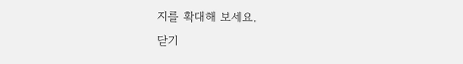지를 확대해 보세요.
닫기